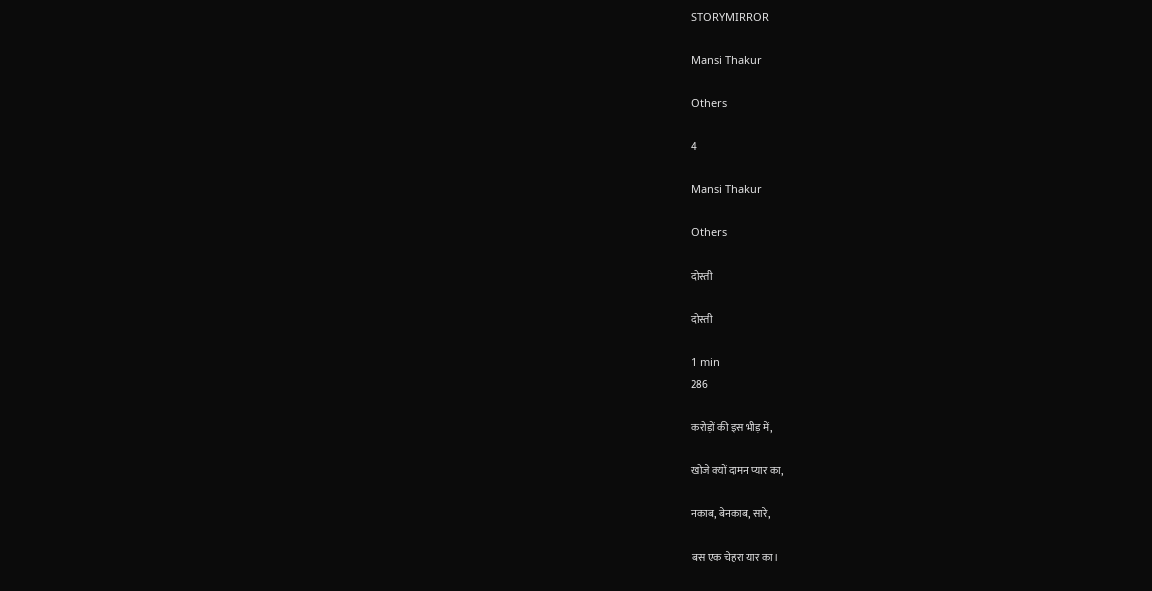STORYMIRROR

Mansi Thakur

Others

4

Mansi Thakur

Others

दोस्ती

दोस्ती

1 min
286

करोड़ों की इस भीड़ में,

खोजे क्यों दामन प्यार का,

नकाब, बेनकाब, सारे,

बस एक चेहरा यार का।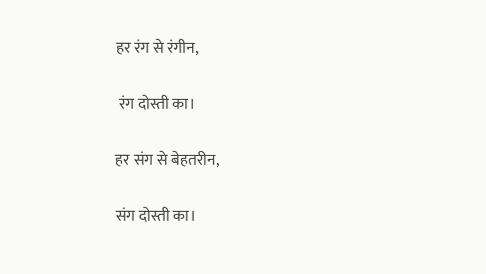हर रंग से रंगीन,

 रंग दोस्ती का।

हर संग से बेहतरीन,

संग दोस्ती का।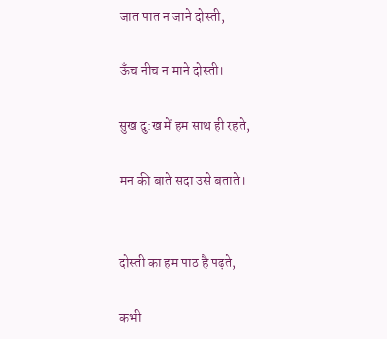जात पात न जाने दोस्ती,

ऊँच नीच न माने दोस्ती।

सुख दु:ख में हम साथ ही रहते,

मन की बाते सदा उसे बताते।


दोस्ती का हम पाठ है पढ़ते,

कभी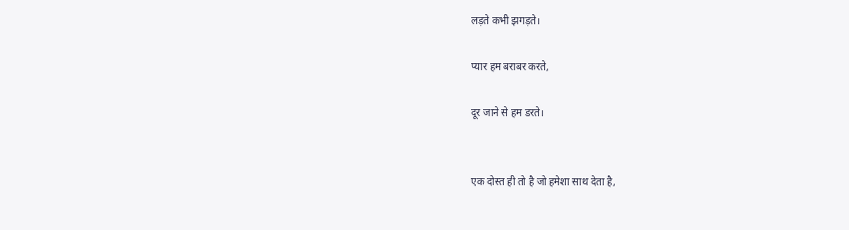लड़ते कभी झगड़ते।

प्यार हम बराबर करते,

दूर जाने से हम डरते।


एक दोस्त ही तो है जो हमेशा साथ देता है,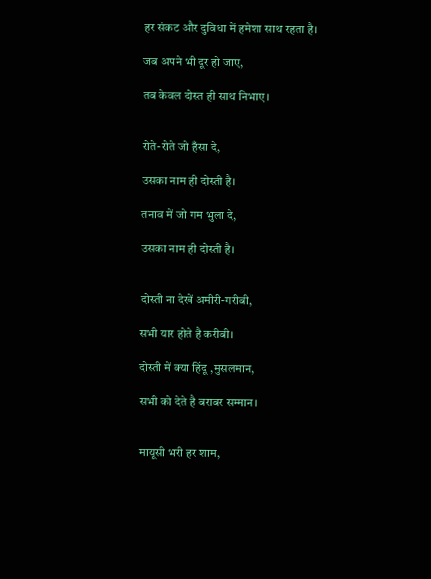हर संकट और दुविधा में हमेशा साथ रहता है।

जब अपने भी दूर हो जाए,

तब केवल दोस्त ही साथ निभाए।


रोते-रोते जो हँसा दे,

उसका नाम ही दोस्ती है।

तनाव में जो गम भुला दे,

उसका नाम ही दोस्ती है।


दोस्ती ना देखें अमीरी-गरीबी,

सभी यार होते है करीबी।

दोस्ती में क्या हिंदू ,मुसलमान,

सभी को देते है बराबर सम्मान।


मायूसी भरी हर शाम,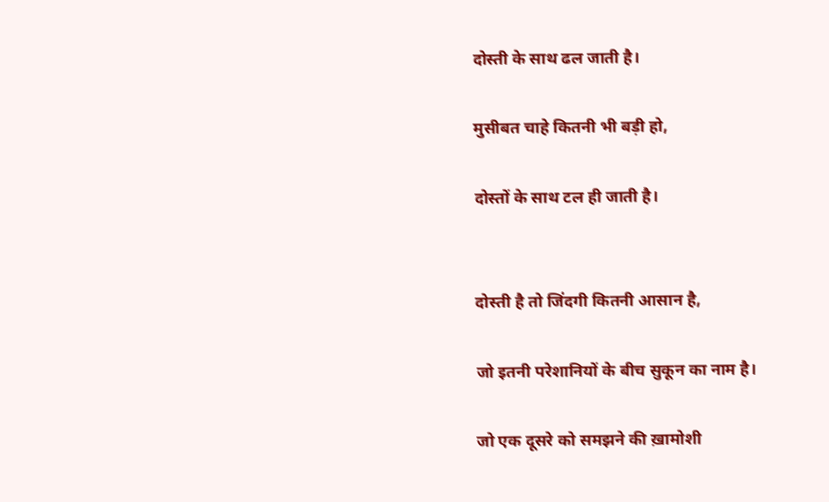दोस्ती के साथ ढल जाती है।

मुसीबत चाहे कितनी भी बड़ी हो,

दोस्तों के साथ टल ही जाती है।


दोस्ती है तो जिंदगी कितनी आसान है,

जो इतनी परेशानियों के बीच सुकून का नाम है।

जो एक दूसरे को समझने की ख़ामोशी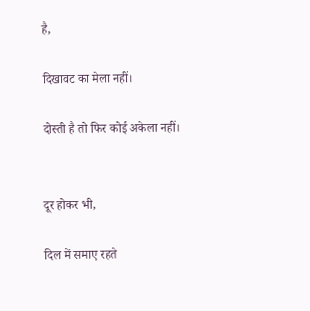है,

दिखावट का मेला नहीं।

दोस्ती है तो फिर कोई अकेला नहीं।


दूर होकर भी,

दिल में समाए रहते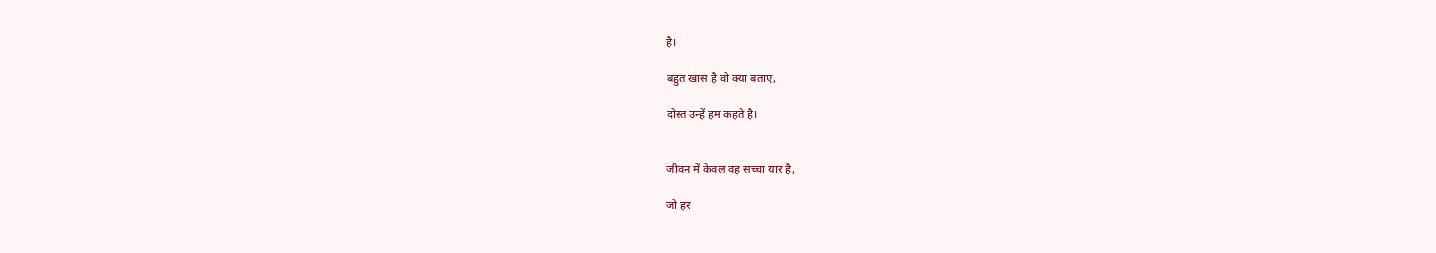है।

बहुत खास है वो क्या बताए,

दोस्त उन्हें हम कहते है।


जीवन में केवल वह सच्चा यार है,

जो हर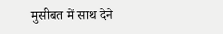मुसीबत में साथ देने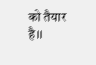को तैयार है।।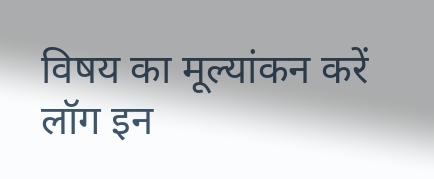विषय का मूल्यांकन करें
लॉग इन